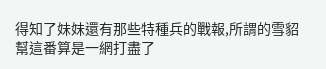得知了妹妹還有那些特種兵的戰報,所謂的雪貂幫這番算是一網打盡了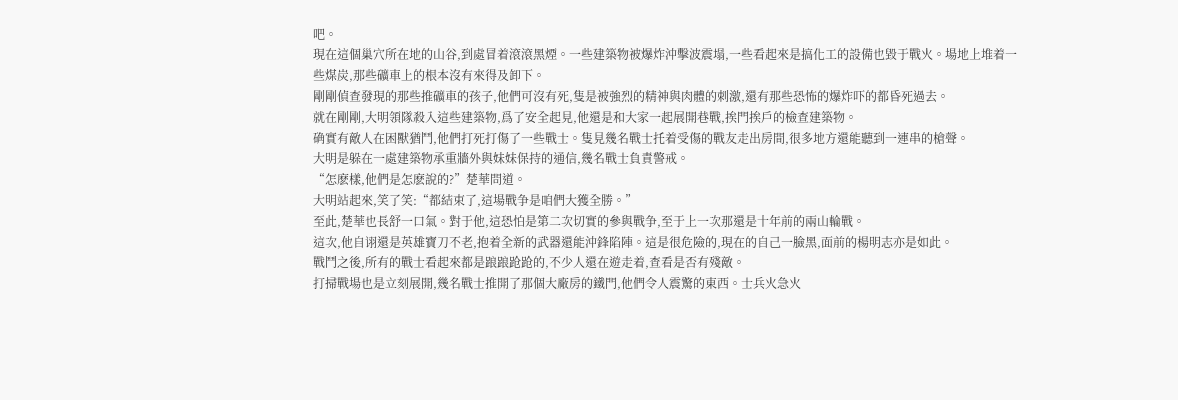吧。
現在這個巢穴所在地的山谷,到處冒着滾滾黑煙。一些建築物被爆炸沖擊波震塌,一些看起來是搞化工的設備也毀于戰火。場地上堆着一些煤炭,那些礦車上的根本沒有來得及卸下。
剛剛偵查發現的那些推礦車的孩子,他們可沒有死,隻是被強烈的精神與肉體的刺激,還有那些恐怖的爆炸吓的都昏死過去。
就在剛剛,大明領隊殺入這些建築物,爲了安全起見,他還是和大家一起展開巷戰,挨門挨戶的檢查建築物。
确實有敵人在困獸猶鬥,他們打死打傷了一些戰士。隻見幾名戰士托着受傷的戰友走出房間,很多地方還能聽到一連串的槍聲。
大明是躲在一處建築物承重牆外與妹妹保持的通信,幾名戰士負責警戒。
“怎麽樣,他們是怎麽說的?”楚華問道。
大明站起來,笑了笑:“都結束了,這場戰争是咱們大獲全勝。”
至此,楚華也長舒一口氣。對于他,這恐怕是第二次切實的參與戰争,至于上一次那還是十年前的兩山輪戰。
這次,他自诩還是英雄寶刀不老,抱着全新的武器還能沖鋒陷陣。這是很危險的,現在的自己一臉黑,面前的楊明志亦是如此。
戰鬥之後,所有的戰士看起來都是踉踉跄跄的,不少人還在遊走着,查看是否有殘敵。
打掃戰場也是立刻展開,幾名戰士推開了那個大廠房的鐵門,他們令人震驚的東西。士兵火急火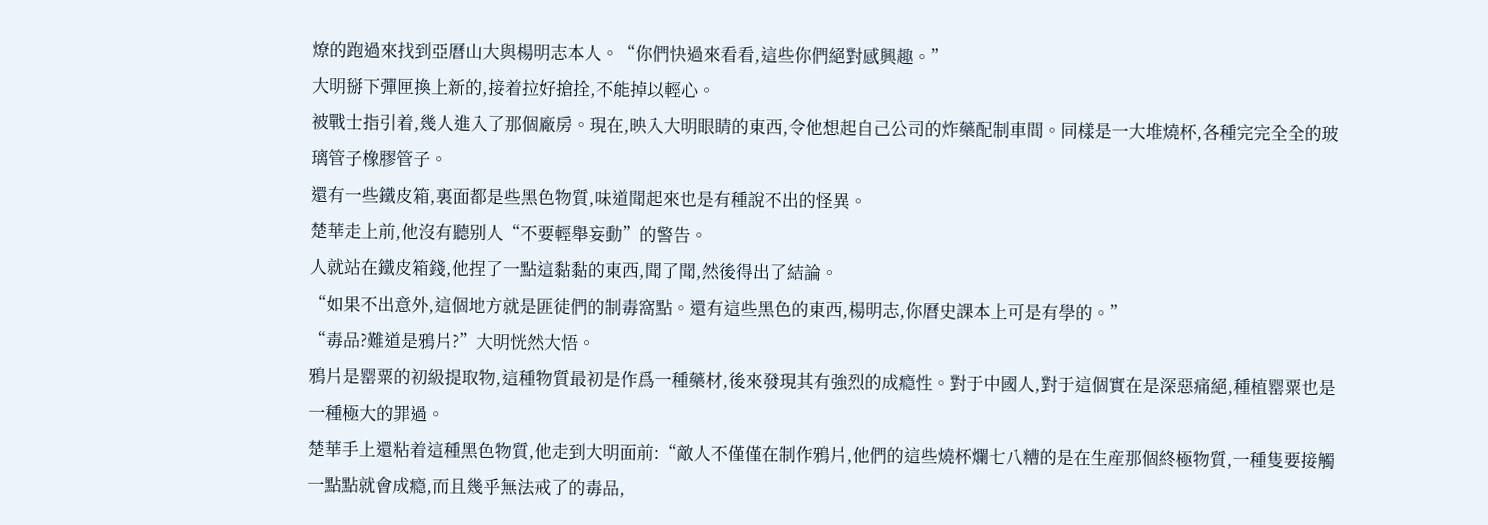燎的跑過來找到亞曆山大與楊明志本人。“你們快過來看看,這些你們絕對感興趣。”
大明掰下彈匣換上新的,接着拉好搶拴,不能掉以輕心。
被戰士指引着,幾人進入了那個廠房。現在,映入大明眼睛的東西,令他想起自己公司的炸藥配制車間。同樣是一大堆燒杯,各種完完全全的玻璃管子橡膠管子。
還有一些鐵皮箱,裏面都是些黑色物質,味道聞起來也是有種說不出的怪異。
楚華走上前,他沒有聽别人“不要輕舉妄動”的警告。
人就站在鐵皮箱錢,他捏了一點這黏黏的東西,聞了聞,然後得出了結論。
“如果不出意外,這個地方就是匪徒們的制毒窩點。還有這些黑色的東西,楊明志,你曆史課本上可是有學的。”
“毒品?難道是鴉片?”大明恍然大悟。
鴉片是罂粟的初級提取物,這種物質最初是作爲一種藥材,後來發現其有強烈的成瘾性。對于中國人,對于這個實在是深惡痛絕,種植罂粟也是一種極大的罪過。
楚華手上還粘着這種黑色物質,他走到大明面前:“敵人不僅僅在制作鴉片,他們的這些燒杯爛七八糟的是在生産那個終極物質,一種隻要接觸一點點就會成瘾,而且幾乎無法戒了的毒品,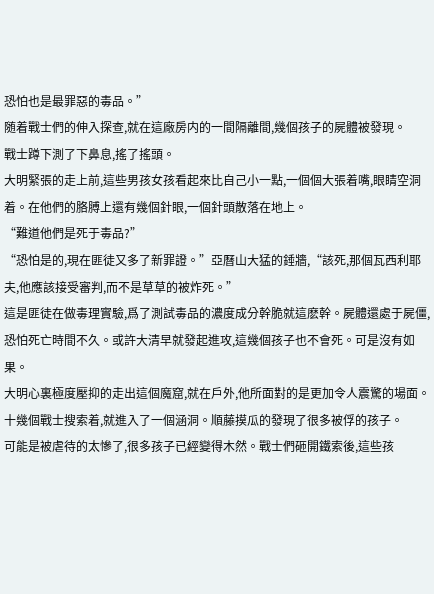恐怕也是最罪惡的毒品。”
随着戰士們的伸入探查,就在這廠房内的一間隔離間,幾個孩子的屍體被發現。
戰士蹲下測了下鼻息,搖了搖頭。
大明緊張的走上前,這些男孩女孩看起來比自己小一點,一個個大張着嘴,眼睛空洞着。在他們的胳膊上還有幾個針眼,一個針頭散落在地上。
“難道他們是死于毒品?”
“恐怕是的,現在匪徒又多了新罪證。”亞曆山大猛的錘牆,“該死,那個瓦西利耶夫,他應該接受審判,而不是草草的被炸死。”
這是匪徒在做毒理實驗,爲了測試毒品的濃度成分幹脆就這麽幹。屍體還處于屍僵,恐怕死亡時間不久。或許大清早就發起進攻,這幾個孩子也不會死。可是沒有如果。
大明心裏極度壓抑的走出這個魔窟,就在戶外,他所面對的是更加令人震驚的場面。
十幾個戰士搜索着,就進入了一個涵洞。順藤摸瓜的發現了很多被俘的孩子。
可能是被虐待的太慘了,很多孩子已經變得木然。戰士們砸開鐵索後,這些孩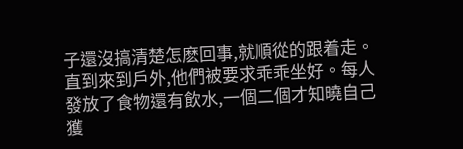子還沒搞清楚怎麽回事,就順從的跟着走。直到來到戶外,他們被要求乖乖坐好。每人發放了食物還有飲水,一個二個才知曉自己獲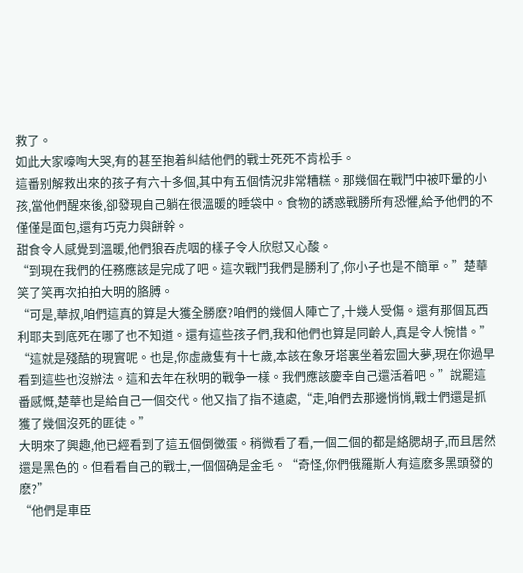救了。
如此大家嚎啕大哭,有的甚至抱着糾結他們的戰士死死不肯松手。
這番别解救出來的孩子有六十多個,其中有五個情況非常糟糕。那幾個在戰鬥中被吓暈的小孩,當他們醒來後,卻發現自己躺在很溫暖的睡袋中。食物的誘惑戰勝所有恐懼,給予他們的不僅僅是面包,還有巧克力與餅幹。
甜食令人感覺到溫暖,他們狼吞虎咽的樣子令人欣慰又心酸。
“到現在我們的任務應該是完成了吧。這次戰鬥我們是勝利了,你小子也是不簡單。”楚華笑了笑再次拍拍大明的胳膊。
“可是,華叔,咱們這真的算是大獲全勝麽?咱們的幾個人陣亡了,十幾人受傷。還有那個瓦西利耶夫到底死在哪了也不知道。還有這些孩子們,我和他們也算是同齡人,真是令人惋惜。”
“這就是殘酷的現實呢。也是,你虛歲隻有十七歲,本該在象牙塔裏坐着宏圖大夢,現在你過早看到這些也沒辦法。這和去年在秋明的戰争一樣。我們應該慶幸自己還活着吧。”說罷這番感慨,楚華也是給自己一個交代。他又指了指不遠處,“走,咱們去那邊悄悄,戰士們還是抓獲了幾個沒死的匪徒。”
大明來了興趣,他已經看到了這五個倒黴蛋。稍微看了看,一個二個的都是絡腮胡子,而且居然還是黑色的。但看看自己的戰士,一個個确是金毛。“奇怪,你們俄羅斯人有這麽多黑頭發的麽?”
“他們是車臣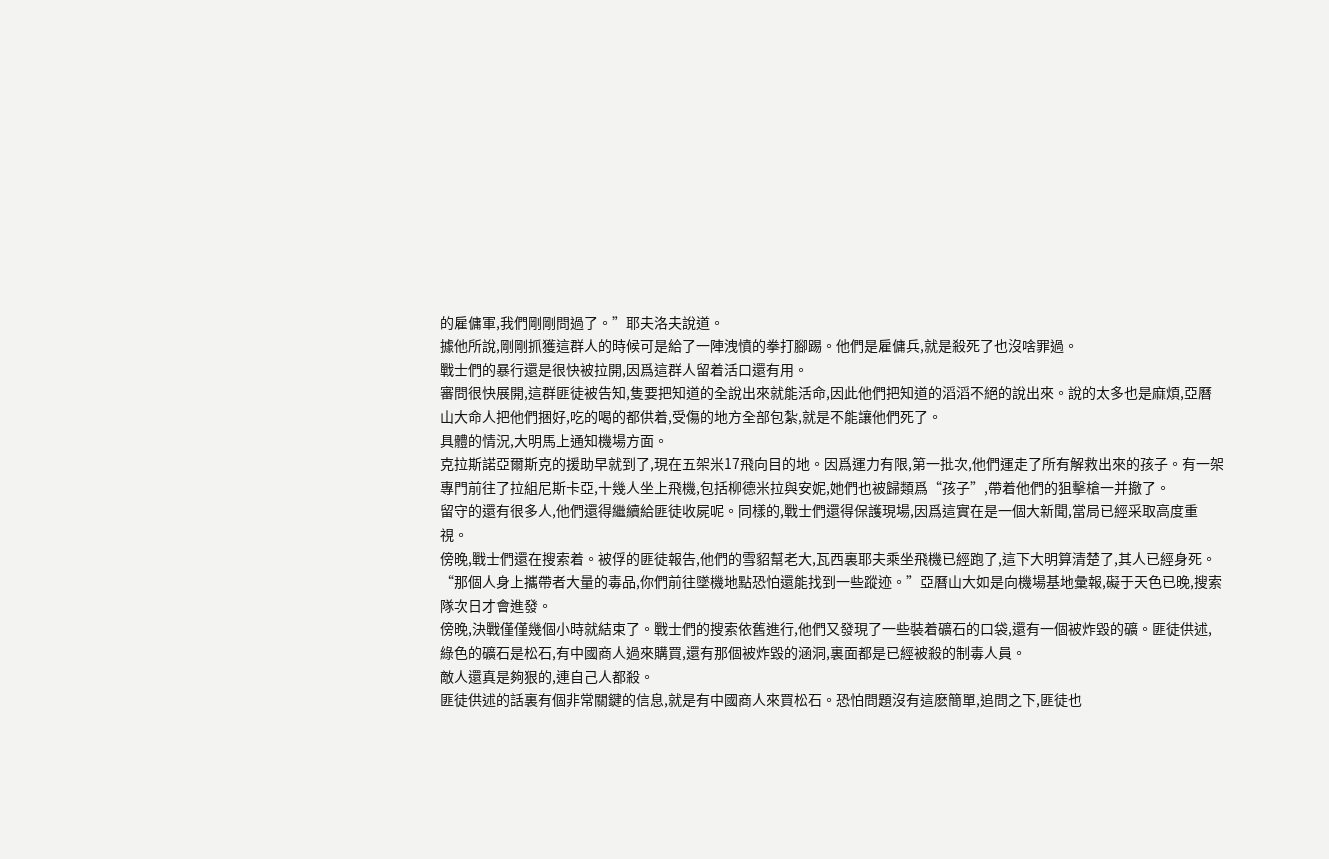的雇傭軍,我們剛剛問過了。”耶夫洛夫說道。
據他所說,剛剛抓獲這群人的時候可是給了一陣洩憤的拳打腳踢。他們是雇傭兵,就是殺死了也沒啥罪過。
戰士們的暴行還是很快被拉開,因爲這群人留着活口還有用。
審問很快展開,這群匪徒被告知,隻要把知道的全說出來就能活命,因此他們把知道的滔滔不絕的說出來。說的太多也是麻煩,亞曆山大命人把他們捆好,吃的喝的都供着,受傷的地方全部包紮,就是不能讓他們死了。
具體的情況,大明馬上通知機場方面。
克拉斯諾亞爾斯克的援助早就到了,現在五架米17飛向目的地。因爲運力有限,第一批次,他們運走了所有解救出來的孩子。有一架專門前往了拉組尼斯卡亞,十幾人坐上飛機,包括柳德米拉與安妮,她們也被歸類爲“孩子”,帶着他們的狙擊槍一并撤了。
留守的還有很多人,他們還得繼續給匪徒收屍呢。同樣的,戰士們還得保護現場,因爲這實在是一個大新聞,當局已經采取高度重視。
傍晚,戰士們還在搜索着。被俘的匪徒報告,他們的雪貂幫老大,瓦西裏耶夫乘坐飛機已經跑了,這下大明算清楚了,其人已經身死。“那個人身上攜帶者大量的毒品,你們前往墜機地點恐怕還能找到一些蹤迹。”亞曆山大如是向機場基地彙報,礙于天色已晚,搜索隊次日才會進發。
傍晚,決戰僅僅幾個小時就結束了。戰士們的搜索依舊進行,他們又發現了一些裝着礦石的口袋,還有一個被炸毀的礦。匪徒供述,綠色的礦石是松石,有中國商人過來購買,還有那個被炸毀的涵洞,裏面都是已經被殺的制毒人員。
敵人還真是夠狠的,連自己人都殺。
匪徒供述的話裏有個非常關鍵的信息,就是有中國商人來買松石。恐怕問題沒有這麽簡單,追問之下,匪徒也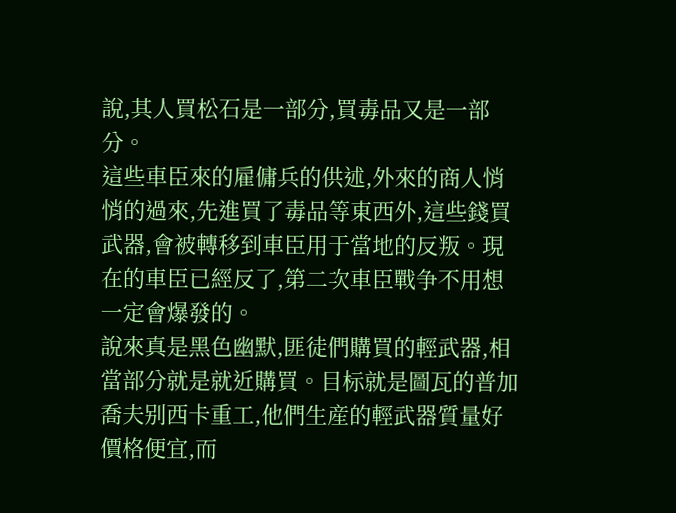說,其人買松石是一部分,買毒品又是一部分。
這些車臣來的雇傭兵的供述,外來的商人悄悄的過來,先進買了毒品等東西外,這些錢買武器,會被轉移到車臣用于當地的反叛。現在的車臣已經反了,第二次車臣戰争不用想一定會爆發的。
說來真是黑色幽默,匪徒們購買的輕武器,相當部分就是就近購買。目标就是圖瓦的普加喬夫别西卡重工,他們生産的輕武器質量好價格便宜,而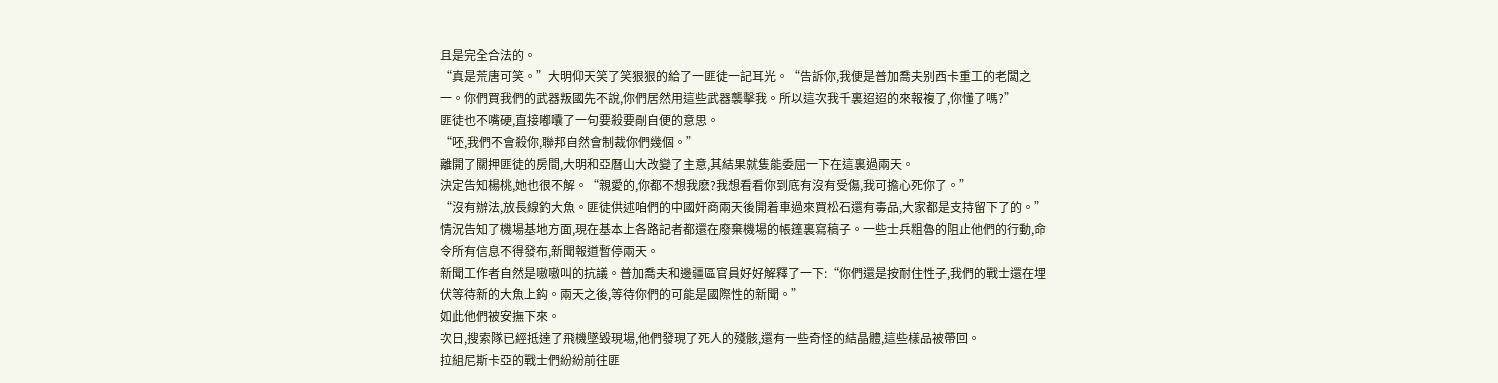且是完全合法的。
“真是荒唐可笑。”大明仰天笑了笑狠狠的給了一匪徒一記耳光。“告訴你,我便是普加喬夫别西卡重工的老闆之一。你們買我們的武器叛國先不說,你們居然用這些武器襲擊我。所以這次我千裏迢迢的來報複了,你懂了嗎?”
匪徒也不嘴硬,直接嘟囔了一句要殺要剮自便的意思。
“呸,我們不會殺你,聯邦自然會制裁你們幾個。”
離開了關押匪徒的房間,大明和亞曆山大改變了主意,其結果就隻能委屈一下在這裏過兩天。
決定告知楊桃,她也很不解。“親愛的,你都不想我麽?我想看看你到底有沒有受傷,我可擔心死你了。”
“沒有辦法,放長線釣大魚。匪徒供述咱們的中國奸商兩天後開着車過來買松石還有毒品,大家都是支持留下了的。”
情況告知了機場基地方面,現在基本上各路記者都還在廢棄機場的帳篷裏寫稿子。一些士兵粗魯的阻止他們的行動,命令所有信息不得發布,新聞報道暫停兩天。
新聞工作者自然是嗷嗷叫的抗議。普加喬夫和邊疆區官員好好解釋了一下:“你們還是按耐住性子,我們的戰士還在埋伏等待新的大魚上鈎。兩天之後,等待你們的可能是國際性的新聞。”
如此他們被安撫下來。
次日,搜索隊已經抵達了飛機墜毀現場,他們發現了死人的殘骸,還有一些奇怪的結晶體,這些樣品被帶回。
拉組尼斯卡亞的戰士們紛紛前往匪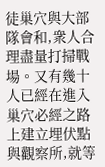徒巢穴與大部隊會和,衆人合理盡量打掃戰場。又有幾十人已經在進入巢穴必經之路上建立埋伏點與觀察所,就等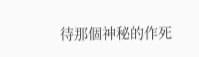待那個神秘的作死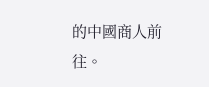的中國商人前往。